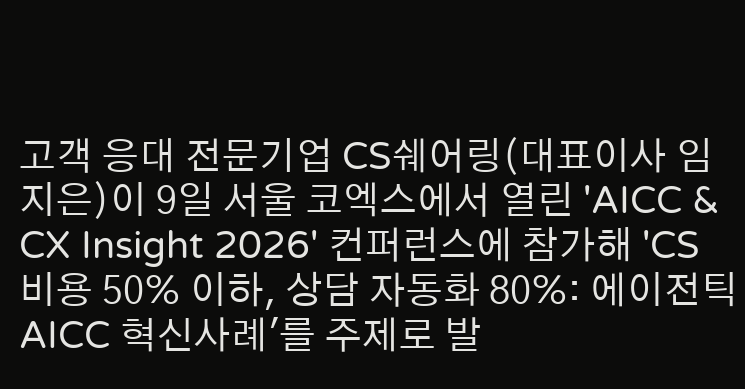고객 응대 전문기업 CS쉐어링(대표이사 임지은)이 9일 서울 코엑스에서 열린 'AICC & CX Insight 2026' 컨퍼런스에 참가해 'CS 비용 50% 이하, 상담 자동화 80%: 에이전틱 AICC 혁신사례'를 주제로 발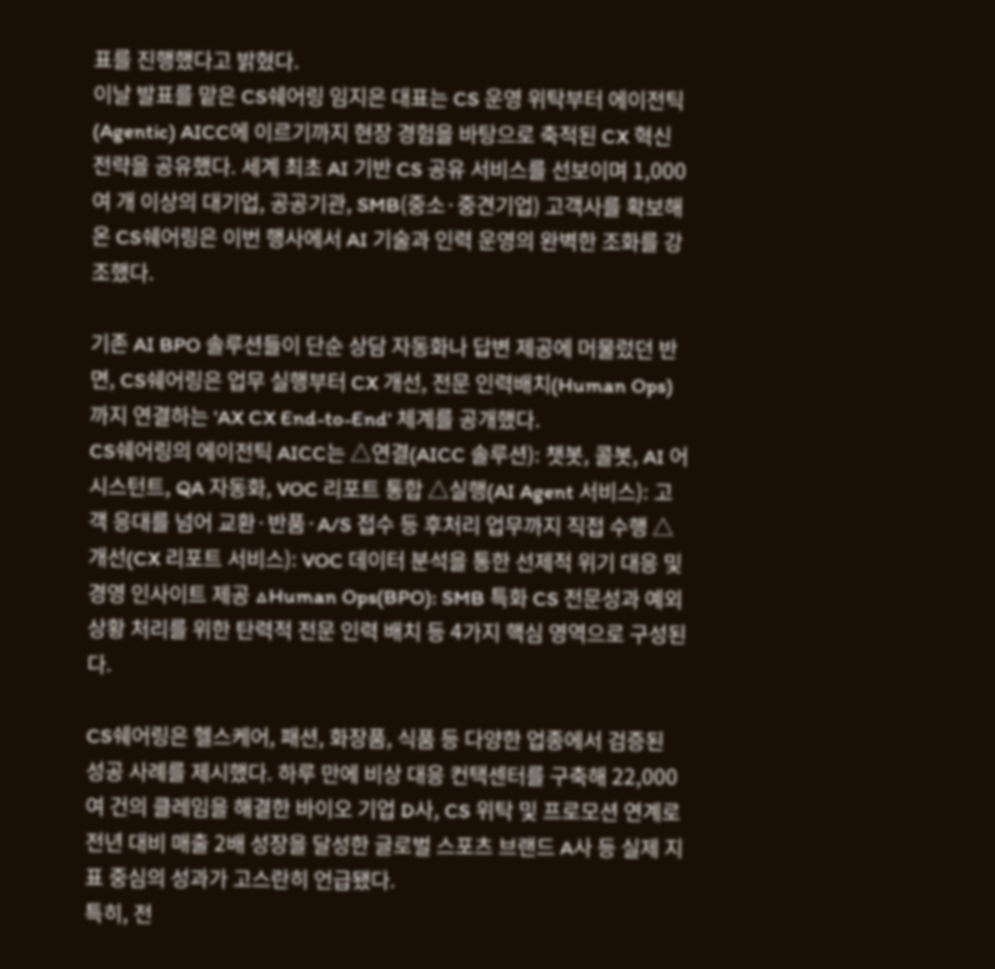표를 진행했다고 밝혔다.
이날 발표를 맡은 CS쉐어링 임지은 대표는 CS 운영 위탁부터 에이전틱(Agentic) AICC에 이르기까지 현장 경험을 바탕으로 축적된 CX 혁신 전략을 공유했다. 세계 최초 AI 기반 CS 공유 서비스를 선보이며 1,000여 개 이상의 대기업, 공공기관, SMB(중소·중견기업) 고객사를 확보해온 CS쉐어링은 이번 행사에서 AI 기술과 인력 운영의 완벽한 조화를 강조했다.

기존 AI BPO 솔루션들이 단순 상담 자동화나 답변 제공에 머물렀던 반면, CS쉐어링은 업무 실행부터 CX 개선, 전문 인력배치(Human Ops)까지 연결하는 'AX CX End-to-End' 체계를 공개했다.
CS쉐어링의 에이전틱 AICC는 △연결(AICC 솔루션): 챗봇, 콜봇, AI 어시스턴트, QA 자동화, VOC 리포트 통합 △실행(AI Agent 서비스): 고객 응대를 넘어 교환·반품·A/S 접수 등 후처리 업무까지 직접 수행 △개선(CX 리포트 서비스): VOC 데이터 분석을 통한 선제적 위기 대응 및 경영 인사이트 제공 △Human Ops(BPO): SMB 특화 CS 전문성과 예외 상황 처리를 위한 탄력적 전문 인력 배치 등 4가지 핵심 영역으로 구성된다.

CS쉐어링은 헬스케어, 패션, 화장품, 식품 등 다양한 업종에서 검증된 성공 사례를 제시했다. 하루 만에 비상 대응 컨택센터를 구축해 22,000여 건의 클레임을 해결한 바이오 기업 D사, CS 위탁 및 프로모션 연계로 전년 대비 매출 2배 성장을 달성한 글로벌 스포츠 브랜드 A사 등 실제 지표 중심의 성과가 고스란히 언급됐다.
특히, 전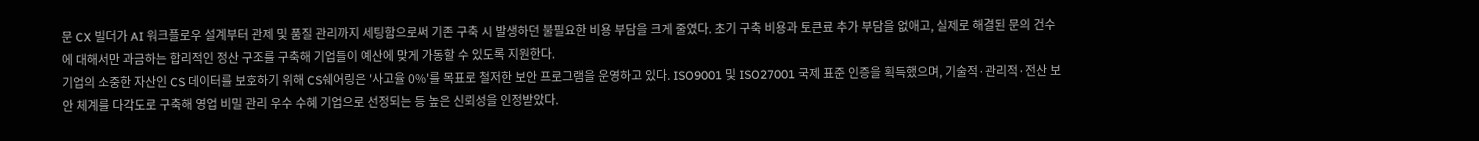문 CX 빌더가 AI 워크플로우 설계부터 관제 및 품질 관리까지 세팅함으로써 기존 구축 시 발생하던 불필요한 비용 부담을 크게 줄였다. 초기 구축 비용과 토큰료 추가 부담을 없애고, 실제로 해결된 문의 건수에 대해서만 과금하는 합리적인 정산 구조를 구축해 기업들이 예산에 맞게 가동할 수 있도록 지원한다.
기업의 소중한 자산인 CS 데이터를 보호하기 위해 CS쉐어링은 '사고율 0%'를 목표로 철저한 보안 프로그램을 운영하고 있다. ISO9001 및 ISO27001 국제 표준 인증을 획득했으며, 기술적·관리적·전산 보안 체계를 다각도로 구축해 영업 비밀 관리 우수 수혜 기업으로 선정되는 등 높은 신뢰성을 인정받았다.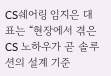CS쉐어링 임지은 대표는 “현장에서 겪은 CS 노하우가 곧 솔루션의 설계 기준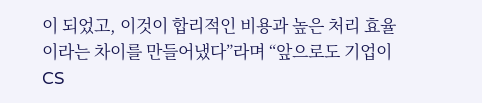이 되었고, 이것이 합리적인 비용과 높은 처리 효율이라는 차이를 만들어냈다”라며 “앞으로도 기업이 CS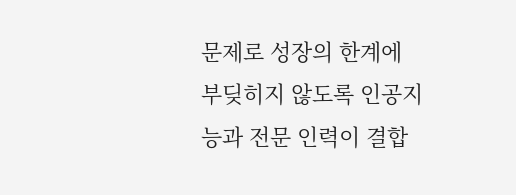문제로 성장의 한계에 부딪히지 않도록 인공지능과 전문 인력이 결합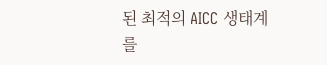된 최적의 AICC 생태계를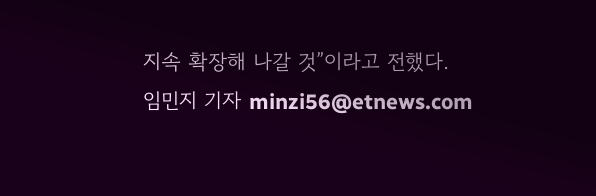지속 확장해 나갈 것”이라고 전했다.
임민지 기자 minzi56@etnews.com